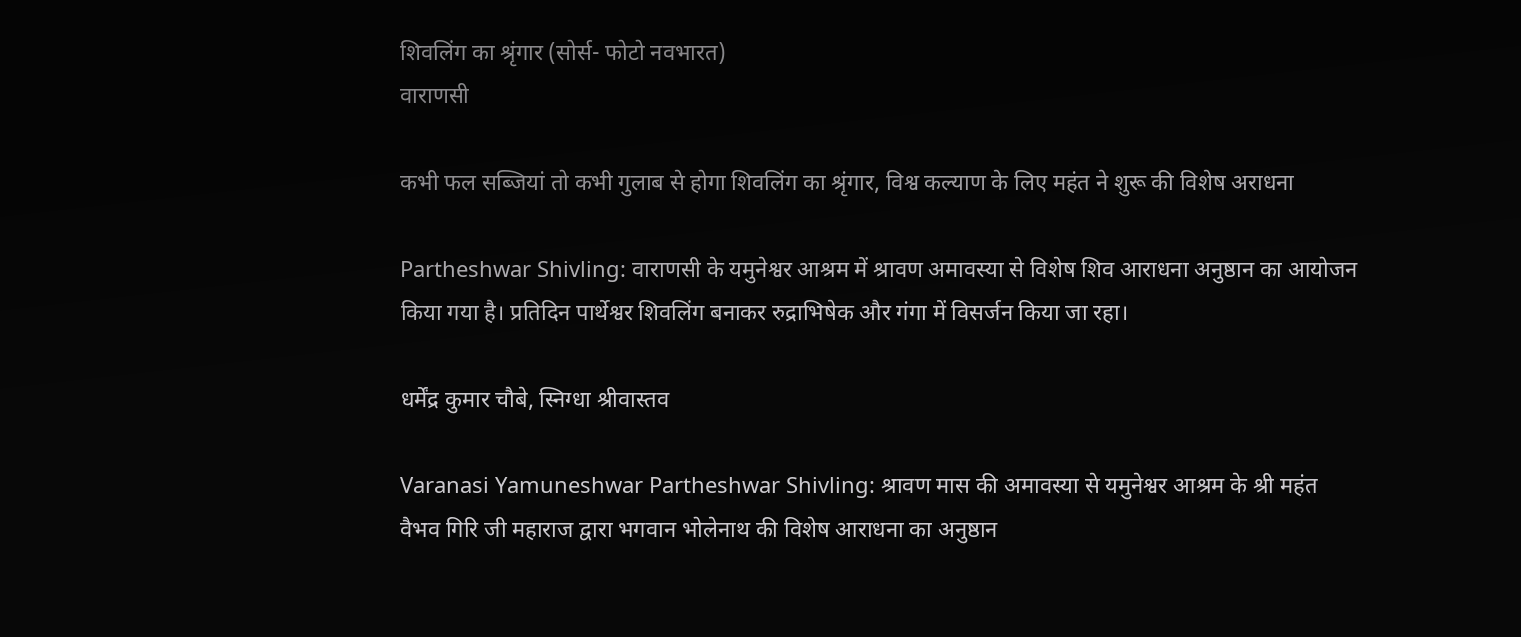शिवलिंग का श्रृंगार (सोर्स- फोटो नवभारत)
वाराणसी

कभी फल सब्जियां तो कभी गुलाब से होगा शिवलिंग का श्रृंगार, विश्व कल्याण के लिए महंत ने शुरू की विशेष अराधना

Partheshwar Shivling: वाराणसी के यमुनेश्वर आश्रम में श्रावण अमावस्या से विशेष शिव आराधना अनुष्ठान का आयोजन किया गया है। प्रतिदिन पार्थेश्वर शिवलिंग बनाकर रुद्राभिषेक और गंगा में विसर्जन किया जा रहा।

धर्मेंद्र कुमार चौबे, स्निग्धा श्रीवास्तव

Varanasi Yamuneshwar Partheshwar Shivling: श्रावण मास की अमावस्या से यमुनेश्वर आश्रम के श्री महंत वैभव गिरि जी महाराज द्वारा भगवान भोलेनाथ की विशेष आराधना का अनुष्ठान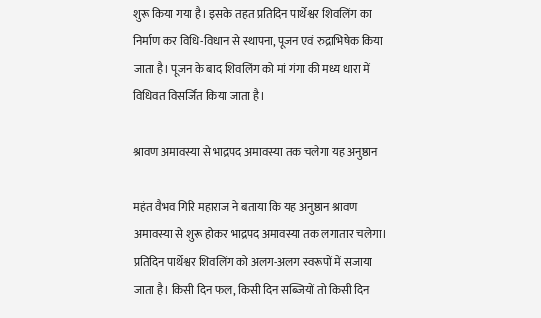शुरू किया गया है। इसके तहत प्रतिदिन पार्थेश्वर शिवलिंग का निर्माण कर विधि-विधान से स्थापना, पूजन एवं रुद्राभिषेक किया जाता है। पूजन के बाद शिवलिंग को मां गंगा की मध्य धारा में विधिवत विसर्जित किया जाता है।

श्रावण अमावस्या से भाद्रपद अमावस्या तक चलेगा यह अनुष्ठान

महंत वैभव गिरि महाराज ने बताया कि यह अनुष्ठान श्रावण अमावस्या से शुरू होकर भाद्रपद अमावस्या तक लगातार चलेगा। प्रतिदिन पार्थेश्वर शिवलिंग को अलग-अलग स्वरूपों में सजाया जाता है। किसी दिन फल, किसी दिन सब्जियों तो किसी दिन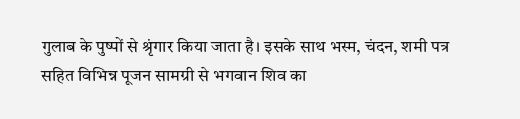गुलाब के पुष्पों से श्रृंगार किया जाता है। इसके साथ भस्म, चंदन, शमी पत्र सहित विभिन्न पूजन सामग्री से भगवान शिव का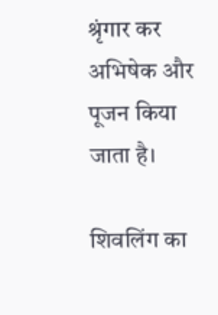श्रृंगार कर अभिषेक और पूजन किया जाता है।

शिवलिंग का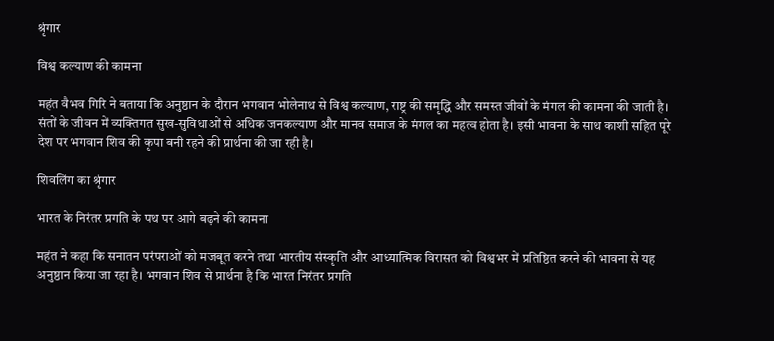श्रृंगार

विश्व कल्याण की कामना

महंत वैभव गिरि ने बताया कि अनुष्ठान के दौरान भगवान भोलेनाथ से विश्व कल्याण, राष्ट्र की समृद्धि और समस्त जीवों के मंगल की कामना की जाती है। संतों के जीवन में व्यक्तिगत सुख-सुविधाओं से अधिक जनकल्याण और मानव समाज के मंगल का महत्व होता है। इसी भावना के साथ काशी सहित पूरे देश पर भगवान शिव की कृपा बनी रहने की प्रार्थना की जा रही है।

शिवलिंग का श्रृंगार

भारत के निरंतर प्रगति के पथ पर आगे बढ़ने की कामना

महंत ने कहा कि सनातन परंपराओं को मजबूत करने तथा भारतीय संस्कृति और आध्यात्मिक विरासत को विश्वभर में प्रतिष्ठित करने की भावना से यह अनुष्ठान किया जा रहा है। भगवान शिव से प्रार्थना है कि भारत निरंतर प्रगति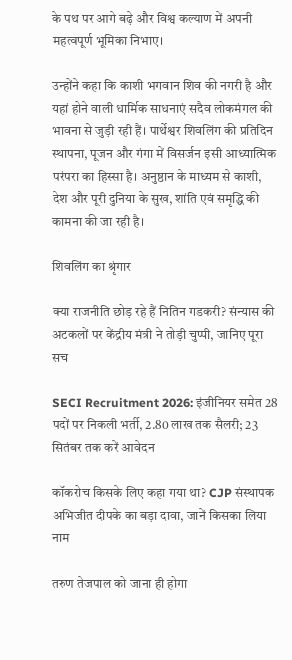के पथ पर आगे बढ़े और विश्व कल्याण में अपनी महत्वपूर्ण भूमिका निभाए।

उन्होंने कहा कि काशी भगवान शिव की नगरी है और यहां होने वाली धार्मिक साधनाएं सदैव लोकमंगल की भावना से जुड़ी रही हैं। पार्थेश्वर शिवलिंग की प्रतिदिन स्थापना, पूजन और गंगा में विसर्जन इसी आध्यात्मिक परंपरा का हिस्सा है। अनुष्ठान के माध्यम से काशी, देश और पूरी दुनिया के सुख, शांति एवं समृद्धि की कामना की जा रही है।

शिवलिंग का श्रृंगार

क्या राजनीति छोड़ रहे हैं नितिन गडकरी? संन्यास की अटकलों पर केंद्रीय मंत्री ने तोड़ी चुप्पी, जानिए पूरा सच

SECI Recruitment 2026: इंजीनियर समेत 28 पदों पर निकली भर्ती, 2.80 लाख तक सैलरी; 23 सितंबर तक करें आवेदन

कॉकरोच किसके लिए कहा गया था? CJP संस्थापक अभिजीत दीपके का बड़ा दावा, जानें किसका लिया नाम

तरुण तेजपाल को जाना ही होगा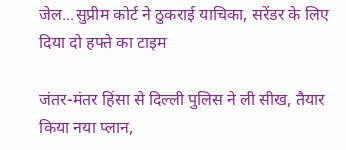जेल...सुप्रीम कोर्ट ने ठुकराई याचिका, सरेंडर के लिए दिया दो हफ्ते का टाइम

जंतर-मंतर हिंसा से दिल्ली पुलिस ने ली सीख, तैयार किया नया प्लान,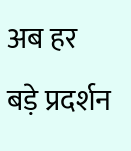अब हर बड़े प्रदर्शन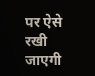पर ऐसे रखी जाएगी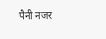पैनी नजर